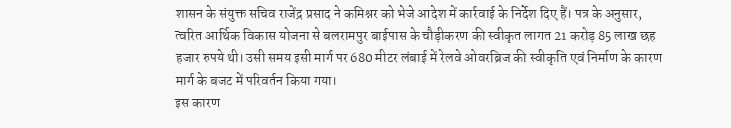शासन के संयुक्त सचिव राजेंद्र प्रसाद ने कमिश्नर को भेजे आदेश में कार्रवाई के निर्देश दिए हैं। पत्र के अनुसार, त्वरित आर्थिक विकास योजना से बलरामपुर बाईपास के चौड़ीकरण की स्वीकृत लागत 21 करोड़ 85 लाख छह हजार रुपये थी। उसी समय इसी मार्ग पर 680 मीटर लंबाई में रेलवे ओवरब्रिज की स्वीकृति एवं निर्माण के कारण मार्ग के बजट में परिवर्तन किया गया।
इस कारण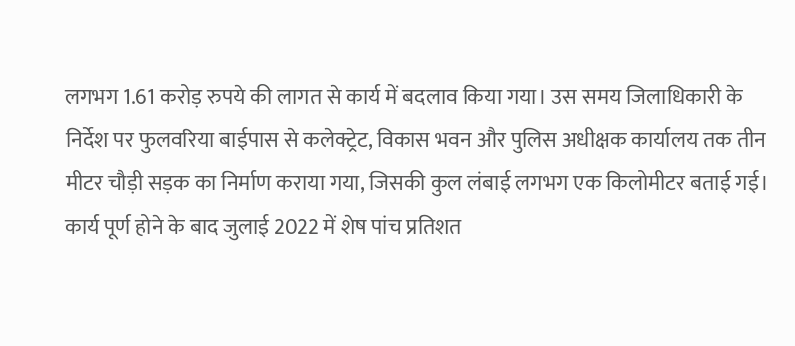लगभग 1.61 करोड़ रुपये की लागत से कार्य में बदलाव किया गया। उस समय जिलाधिकारी के निर्देश पर फुलवरिया बाईपास से कलेक्ट्रेट, विकास भवन और पुलिस अधीक्षक कार्यालय तक तीन मीटर चौड़ी सड़क का निर्माण कराया गया, जिसकी कुल लंबाई लगभग एक किलोमीटर बताई गई।
कार्य पूर्ण होने के बाद जुलाई 2022 में शेष पांच प्रतिशत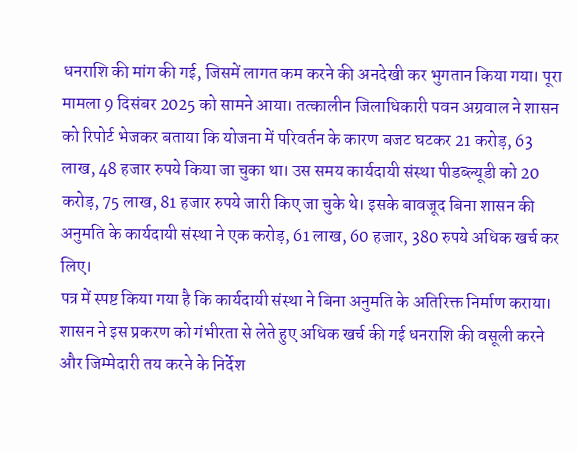धनराशि की मांग की गई, जिसमें लागत कम करने की अनदेखी कर भुगतान किया गया। पूरा मामला 9 दिसंबर 2025 को सामने आया। तत्कालीन जिलाधिकारी पवन अग्रवाल ने शासन को रिपोर्ट भेजकर बताया कि योजना में परिवर्तन के कारण बजट घटकर 21 करोड़, 63 लाख, 48 हजार रुपये किया जा चुका था। उस समय कार्यदायी संस्था पीडब्ल्यूडी को 20 करोड़, 75 लाख, 81 हजार रुपये जारी किए जा चुके थे। इसके बावजूद बिना शासन की अनुमति के कार्यदायी संस्था ने एक करोड़, 61 लाख, 60 हजार, 380 रुपये अधिक खर्च कर लिए।
पत्र में स्पष्ट किया गया है कि कार्यदायी संस्था ने बिना अनुमति के अतिरिक्त निर्माण कराया। शासन ने इस प्रकरण को गंभीरता से लेते हुए अधिक खर्च की गई धनराशि की वसूली करने और जिम्मेदारी तय करने के निर्देश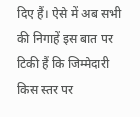दिए हैं। ऐसे में अब सभी की निगाहें इस बात पर टिकी हैं कि जिम्मेदारी किस स्तर पर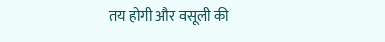तय होगी और वसूली की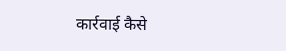कार्रवाई कैसे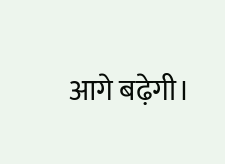आगे बढ़ेगी।